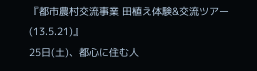『都市農村交流事業 田植え体験&交流ツアー (13.5.21)』
25日(土)、都心に住む人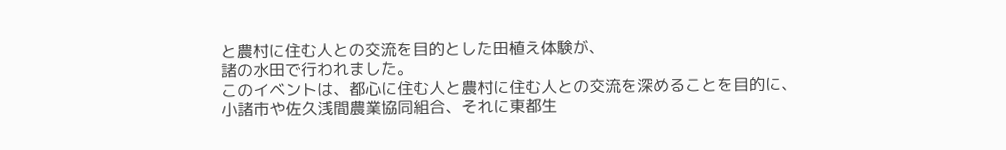と農村に住む人との交流を目的とした田植え体験が、
諸の水田で行われました。
このイベントは、都心に住む人と農村に住む人との交流を深めることを目的に、
小諸市や佐久浅間農業協同組合、それに東都生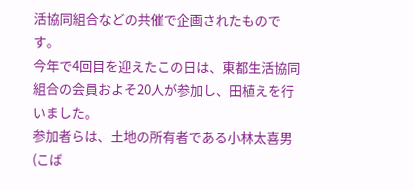活協同組合などの共催で企画されたものです。
今年で4回目を迎えたこの日は、東都生活協同組合の会員およそ20人が参加し、田植えを行いました。
参加者らは、土地の所有者である小林太喜男(こば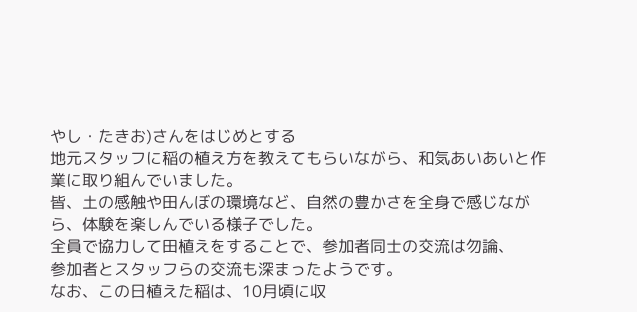やし・たきお)さんをはじめとする
地元スタッフに稲の植え方を教えてもらいながら、和気あいあいと作業に取り組んでいました。
皆、土の感触や田んぼの環境など、自然の豊かさを全身で感じながら、体験を楽しんでいる様子でした。
全員で協力して田植えをすることで、参加者同士の交流は勿論、
参加者とスタッフらの交流も深まったようです。
なお、この日植えた稲は、10月頃に収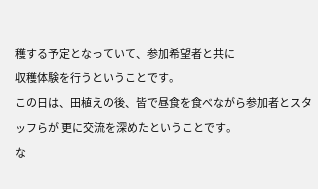穫する予定となっていて、参加希望者と共に
収穫体験を行うということです。
この日は、田植えの後、皆で昼食を食べながら参加者とスタッフらが 更に交流を深めたということです。
な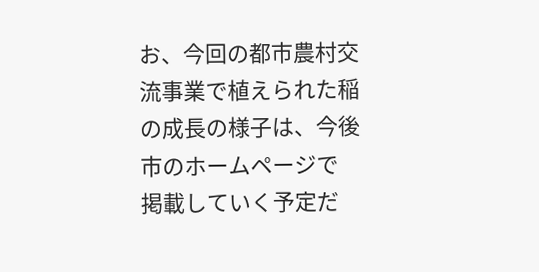お、今回の都市農村交流事業で植えられた稲の成長の様子は、今後市のホームページで
掲載していく予定だ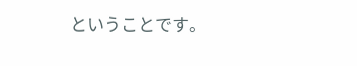ということです。